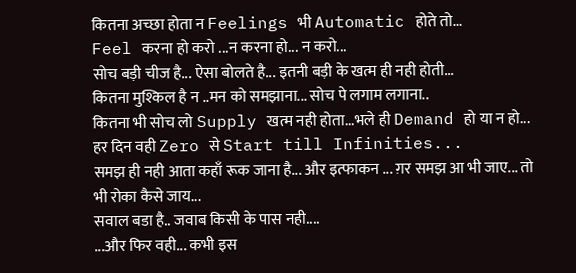कितना अच्छा होता न Feelings भी Automatic होते तो...
Feel करना हो करो ...न करना हो... न करो...
सोच बड़ी चीज है... ऐसा बोलते है... इतनी बड़ी के खत्म ही नही होती...
कितना मुश्किल है न ..मन को समझाना... सोच पे लगाम लगाना..
कितना भी सोच लो Supply खत्म नही होता...भले ही Demand हो या न हो...
हर दिन वही Zero से Start till Infinities...
समझ ही नही आता कहाँ रूक जाना है... और इत्फाकन ... ग़र समझ आ भी जाए... तो भी रोका कैसे जाय...
सवाल बडा है.. जवाब किसी के पास नही....
...और फिर वही... कभी इस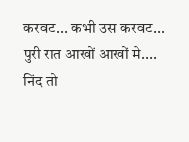करवट... कभी उस करवट...
पुरी रात आखों आखों मे....
निंद तो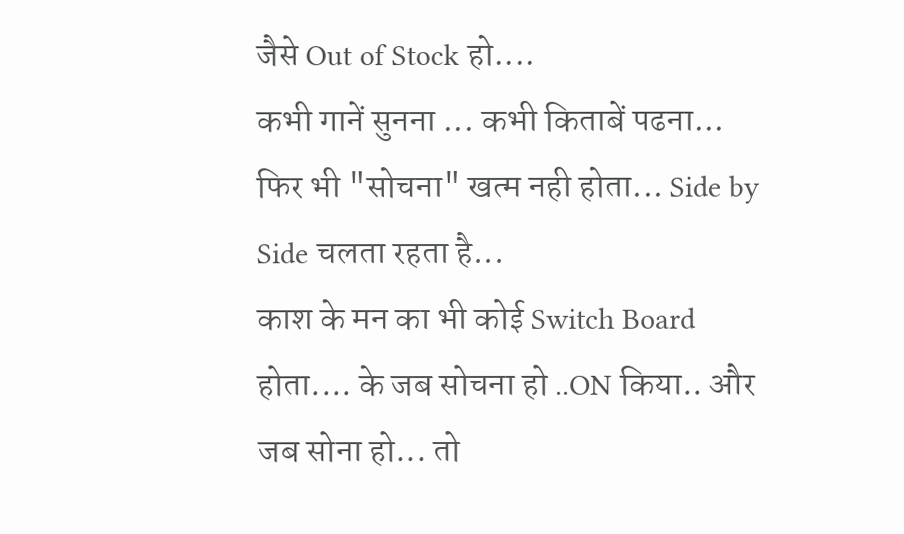जैसे Out of Stock हो....
कभी गानें सुनना ... कभी किताबें पढना...
फिर भी "सोचना" खत्म नही होता... Side by Side चलता रहता है...
काश के मन का भी कोई Switch Board होता.... के जब सोचना हो ..ON किया.. और जब सोना हो... तो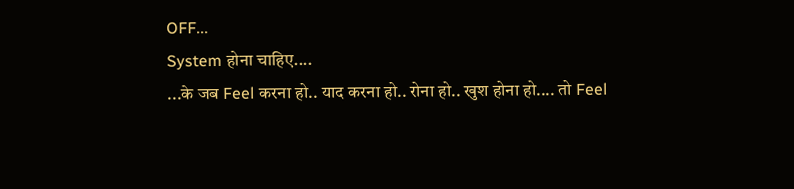OFF...
System होना चाहिए....
...के जब Feel करना हो.. याद करना हो.. रोना हो.. खुश होना हो.... तो Feel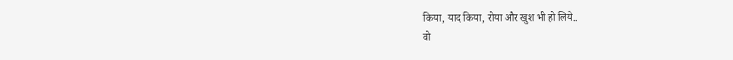किया, याद किया, रोया और खुश भी हो लिये..
वो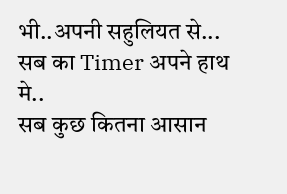भी..अपनी सहुलियत से...
सब का Timer अपने हाथ मे..
सब कुछ कितना आसान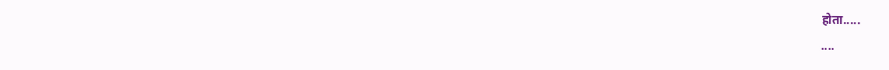होता.....
....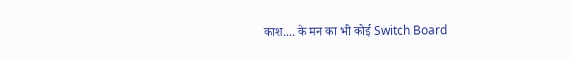काश.... के मन का भी कोई Switch Board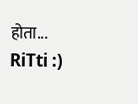होता...
RiTti :)